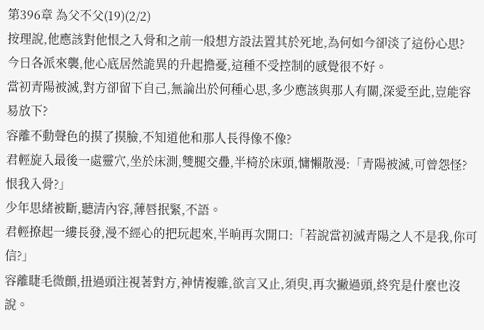第396章 為父不父(19)(2/2)
按理說,他應該對他恨之入骨和之前一般想方設法置其於死地,為何如今卻淡了這份心思?
今日各派來襲,他心底居然詭異的升起擔憂,這種不受控制的感覺很不好。
當初青陽被滅,對方卻留下自己,無論出於何種心思,多少應該與那人有關,深愛至此,豈能容易放下?
容離不動聲色的摸了摸臉,不知道他和那人長得像不像?
君輕旋入最後一處靈穴,坐於床測,雙腿交疊,半椅於床頭,慵懶散漫:「青陽被滅,可曾怨怪?恨我入骨?」
少年思緒被斷,聽清內容,薄唇抿緊,不語。
君輕撩起一縷長發,漫不經心的把玩起來,半晌再次開口:「若說當初滅青陽之人不是我,你可信?」
容離睫毛微顫,扭過頭注視著對方,神情複雜,欲言又止,須臾,再次撇過頭,終究是什麼也沒說。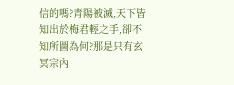信的嗎?青陽被滅,天下皆知出於梅君輕之手,卻不知所圖為何?那是只有玄冥宗內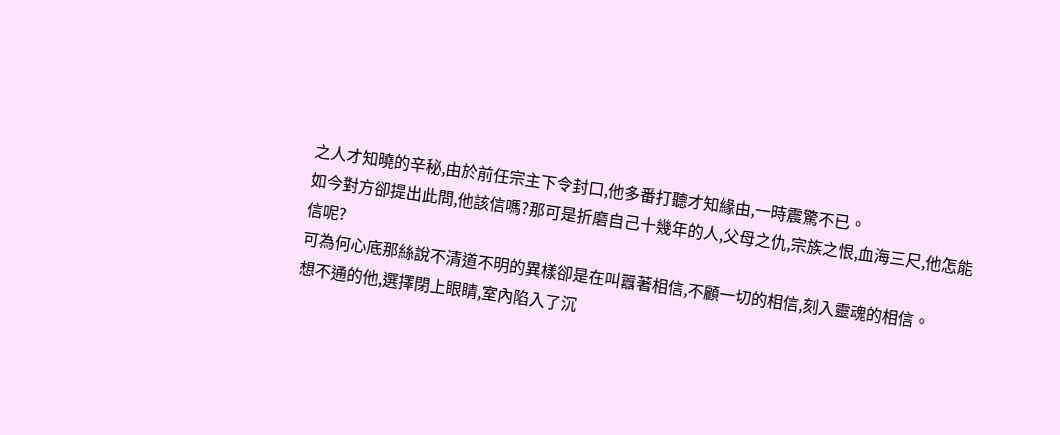之人才知曉的辛秘,由於前任宗主下令封口,他多番打聽才知緣由,一時震驚不已。
如今對方卻提出此問,他該信嗎?那可是折磨自己十幾年的人,父母之仇,宗族之恨,血海三尺,他怎能信呢?
可為何心底那絲說不清道不明的異樣卻是在叫囂著相信,不顧一切的相信,刻入靈魂的相信。
想不通的他,選擇閉上眼睛,室內陷入了沉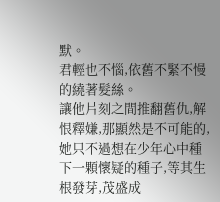默。
君輕也不惱,依舊不緊不慢的繞著髮絲。
讓他片刻之間推翻舊仇,解恨釋嫌,那顯然是不可能的,她只不過想在少年心中種下一顆懷疑的種子,等其生根發芽,茂盛成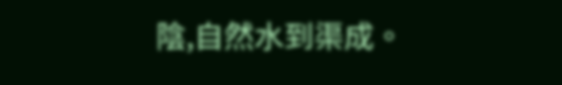陰,自然水到渠成。